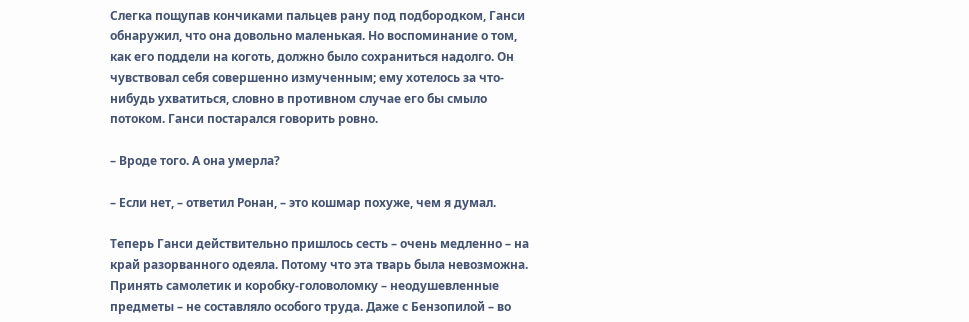Слегка пощупав кончиками пальцев рану под подбородком, Ганси обнаружил, что она довольно маленькая. Но воспоминание о том, как его поддели на коготь, должно было сохраниться надолго. Он чувствовал себя совершенно измученным; ему хотелось за что-нибудь ухватиться, словно в противном случае его бы смыло потоком. Ганси постарался говорить ровно.

– Вроде того. А она умерла?

– Если нет, – ответил Ронан, – это кошмар похуже, чем я думал.

Теперь Ганси действительно пришлось сесть – очень медленно – на край разорванного одеяла. Потому что эта тварь была невозможна. Принять самолетик и коробку-головоломку – неодушевленные предметы – не составляло особого труда. Даже с Бензопилой – во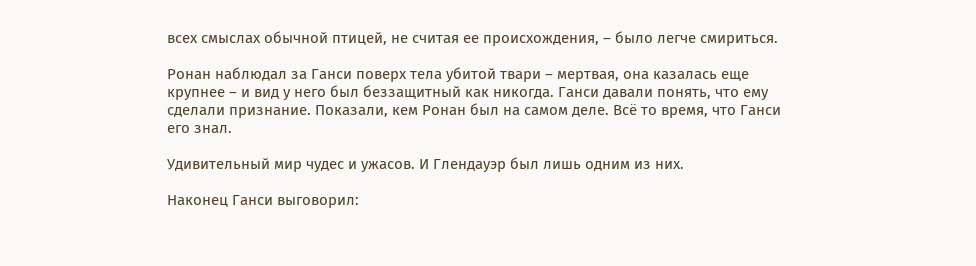всех смыслах обычной птицей, не считая ее происхождения, – было легче смириться.

Ронан наблюдал за Ганси поверх тела убитой твари – мертвая, она казалась еще крупнее – и вид у него был беззащитный как никогда. Ганси давали понять, что ему сделали признание. Показали, кем Ронан был на самом деле. Всё то время, что Ганси его знал.

Удивительный мир чудес и ужасов. И Глендауэр был лишь одним из них.

Наконец Ганси выговорил: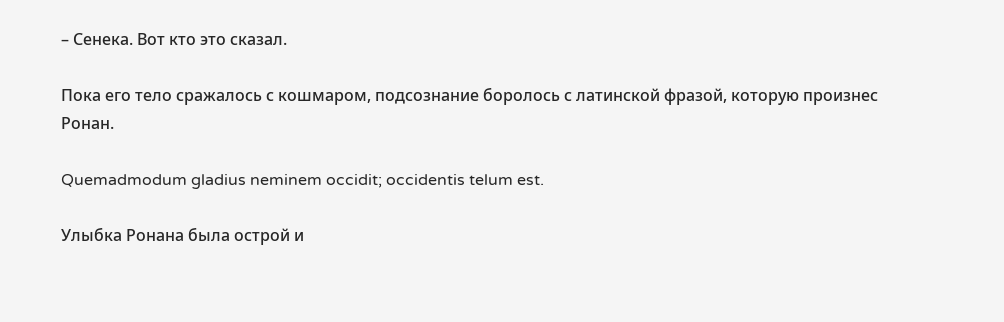– Сенека. Вот кто это сказал.

Пока его тело сражалось с кошмаром, подсознание боролось с латинской фразой, которую произнес Ронан.

Quemadmodum gladius neminem occidit; occidentis telum est.

Улыбка Ронана была острой и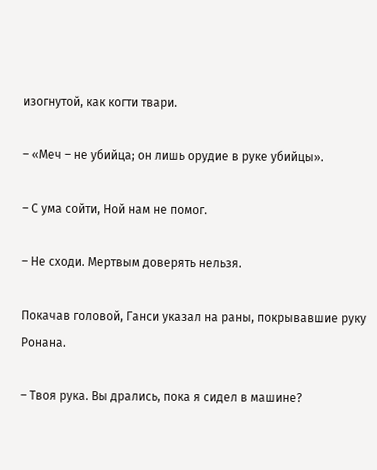изогнутой, как когти твари.

– «Меч – не убийца; он лишь орудие в руке убийцы».

– С ума сойти, Ной нам не помог.

– Не сходи. Мертвым доверять нельзя.

Покачав головой, Ганси указал на раны, покрывавшие руку Ронана.

– Твоя рука. Вы дрались, пока я сидел в машине?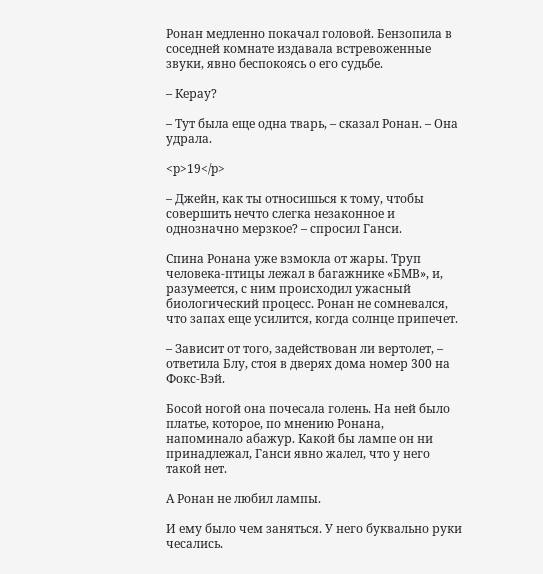Ронан медленно покачал головой. Бензопила в соседней комнате издавала встревоженные звуки, явно беспокоясь о его судьбе.

– Керау?

– Тут была еще одна тварь, – сказал Ронан. – Она удрала.

<p>19</p>

– Джейн, как ты относишься к тому, чтобы совершить нечто слегка незаконное и однозначно мерзкое? – спросил Ганси.

Спина Ронана уже взмокла от жары. Труп человека-птицы лежал в багажнике «БМВ», и, разумеется, с ним происходил ужасный биологический процесс. Ронан не сомневался, что запах еще усилится, когда солнце припечет.

– Зависит от того, задействован ли вертолет, – ответила Блу, стоя в дверях дома номер 300 на Фокс-Вэй.

Босой ногой она почесала голень. На ней было платье, которое, по мнению Ронана, напоминало абажур. Какой бы лампе он ни принадлежал, Ганси явно жалел, что у него такой нет.

А Ронан не любил лампы.

И ему было чем заняться. У него буквально руки чесались.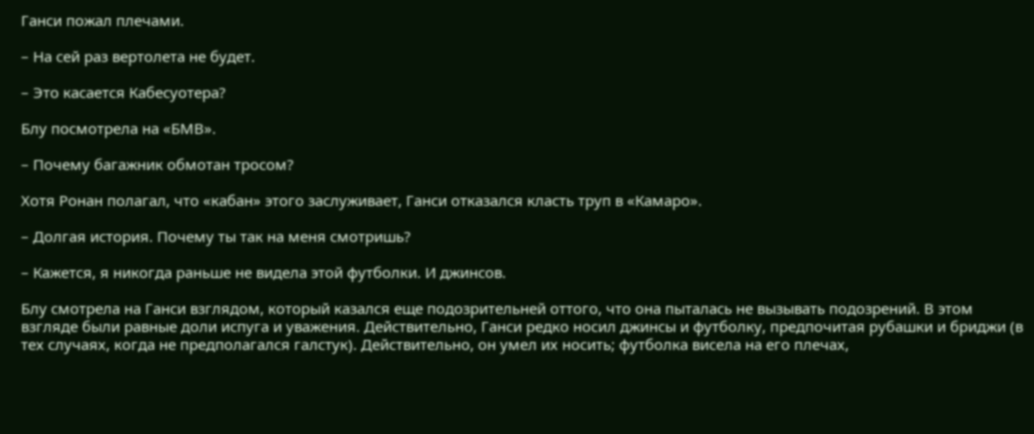Ганси пожал плечами.

– На сей раз вертолета не будет.

– Это касается Кабесуотера?

Блу посмотрела на «БМВ».

– Почему багажник обмотан тросом?

Хотя Ронан полагал, что «кабан» этого заслуживает, Ганси отказался класть труп в «Камаро».

– Долгая история. Почему ты так на меня смотришь?

– Кажется, я никогда раньше не видела этой футболки. И джинсов.

Блу смотрела на Ганси взглядом, который казался еще подозрительней оттого, что она пыталась не вызывать подозрений. В этом взгляде были равные доли испуга и уважения. Действительно, Ганси редко носил джинсы и футболку, предпочитая рубашки и бриджи (в тех случаях, когда не предполагался галстук). Действительно, он умел их носить; футболка висела на его плечах,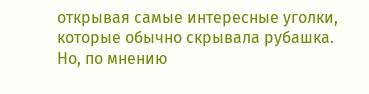открывая самые интересные уголки, которые обычно скрывала рубашка. Но, по мнению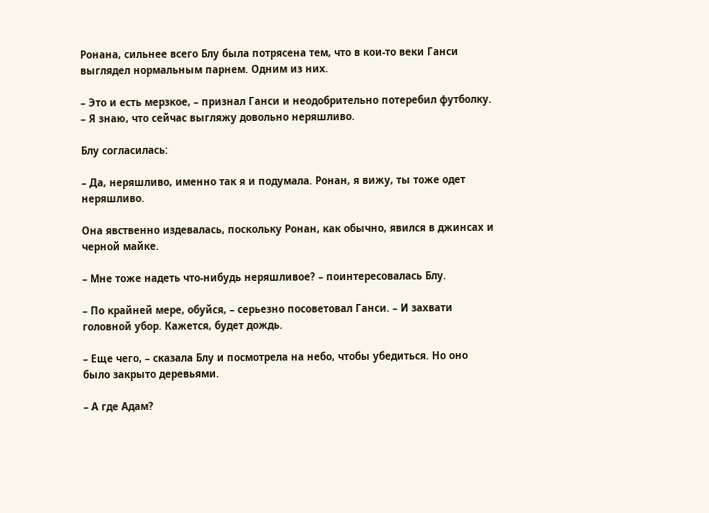Ронана, сильнее всего Блу была потрясена тем, что в кои-то веки Ганси выглядел нормальным парнем. Одним из них.

– Это и есть мерзкое, – признал Ганси и неодобрительно потеребил футболку. – Я знаю, что сейчас выгляжу довольно неряшливо.

Блу согласилась:

– Да, неряшливо, именно так я и подумала. Ронан, я вижу, ты тоже одет неряшливо.

Она явственно издевалась, поскольку Ронан, как обычно, явился в джинсах и черной майке.

– Мне тоже надеть что-нибудь неряшливое? – поинтересовалась Блу.

– По крайней мере, обуйся, – серьезно посоветовал Ганси. – И захвати головной убор. Кажется, будет дождь.

– Еще чего, – сказала Блу и посмотрела на небо, чтобы убедиться. Но оно было закрыто деревьями.

– А где Адам?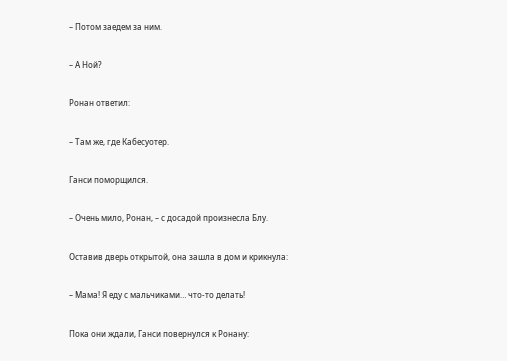– Потом заедем за ним.

– А Ной?

Ронан ответил:

– Там же, где Кабесуотер.

Ганси поморщился.

– Очень мило, Ронан, – с досадой произнесла Блу.

Оставив дверь открытой, она зашла в дом и крикнула:

– Мама! Я еду с мальчиками… что-то делать!

Пока они ждали, Ганси повернулся к Ронану: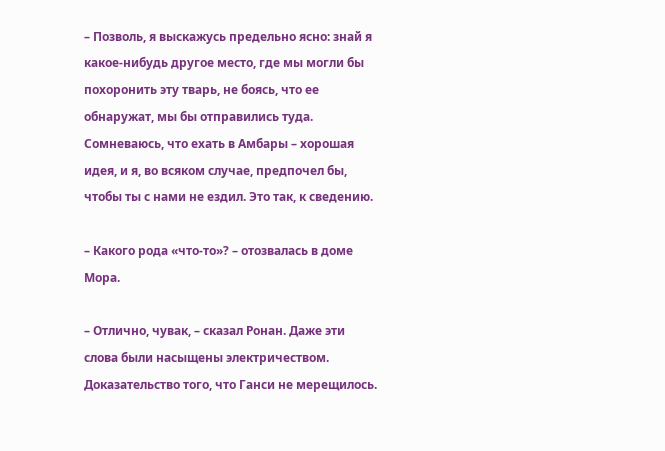– Позволь, я выскажусь предельно ясно: знай я какое-нибудь другое место, где мы могли бы похоронить эту тварь, не боясь, что ее обнаружат, мы бы отправились туда. Сомневаюсь, что ехать в Амбары – хорошая идея, и я, во всяком случае, предпочел бы, чтобы ты с нами не ездил. Это так, к сведению.

– Какого рода «что-то»? – отозвалась в доме Мора.

– Отлично, чувак, – сказал Ронан. Даже эти слова были насыщены электричеством. Доказательство того, что Ганси не мерещилось.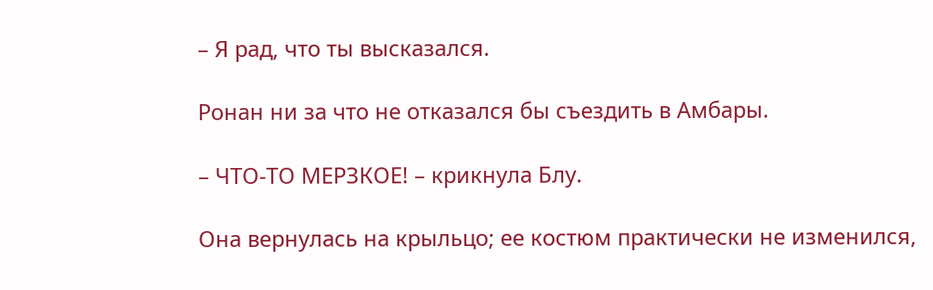– Я рад, что ты высказался.

Ронан ни за что не отказался бы съездить в Амбары.

– ЧТО-ТО МЕРЗКОЕ! – крикнула Блу.

Она вернулась на крыльцо; ее костюм практически не изменился,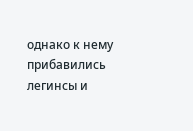однако к нему прибавились легинсы и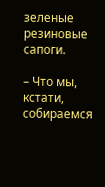зеленые резиновые сапоги.

– Что мы, кстати, собираемся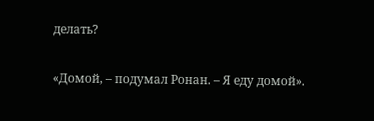делать?

«Домой, – подумал Ронан. – Я еду домой».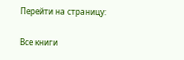Перейти на страницу:

Все книги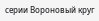серии Вороновый круг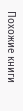Похожие книги